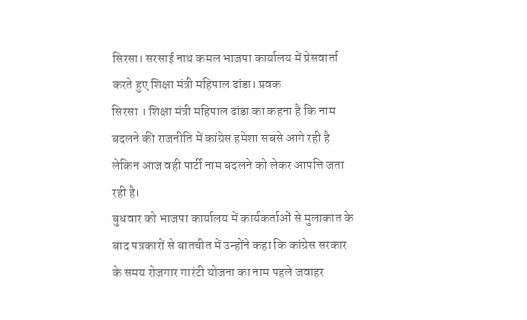सिरसा। सरसाई नाथ कमल भाजपा कार्यालय में प्रेसवार्ता करते हुए शिक्षा मंत्री महिपाल ढांडा। प्रवक
सिरसा । शिक्षा मंत्री महिपाल ढांडा का कहना है कि नाम बदलने की राजनीति में कांग्रेस हमेशा सबसे आगे रही है लेकिन आज वही पार्टी नाम बदलने को लेकर आपत्ति जता रही है।
बुधवार को भाजपा कार्यालय में कार्यकर्ताओं से मुलाकात के बाद पत्रकारों से बातचीत में उन्होंने कहा कि कांग्रेस सरकार के समय रोजगार गारंटी योजना का नाम पहले जवाहर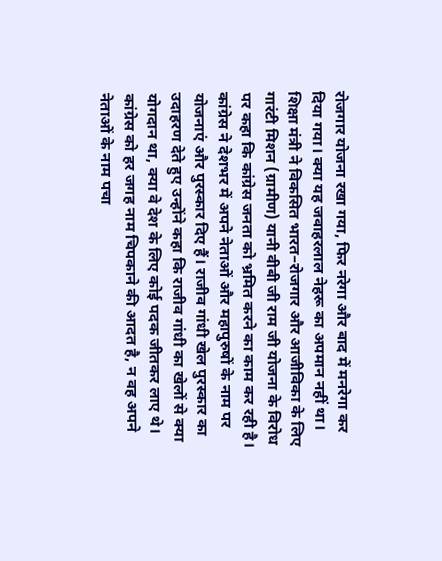रोजगार योजना रखा गया, फिर नरेगा और बाद में मनरेगा कर दिया गया। क्या यह जवाहरलाल नेहरू का अपमान नहीं था।
शिक्षा मंत्री ने विकसित भारत–रोजगार और आजीविका के लिए गारंटी मिशन (ग्रामीण) यानी वीबी जी राम जी योजना के विरोध पर कहा कि कांग्रेस जनता को भ्रमित करने का काम कर रही है। कांग्रेस ने देशभर में अपने नेताओं और महापुरुषों के नाम पर योजनाएं और पुरस्कार दिए हैं। राजीव गांधी खेल पुरस्कार का उदाहरण देते हुए उन्होंने कहा कि राजीव गांधी का खेलों से क्या योगदान था, क्या वे देश के लिए कोई पदक जीतकर लाए थे। कांग्रेस को हर जगह नाम चिपकाने की आदत है, न वह अपने नेताओं के नाम पचा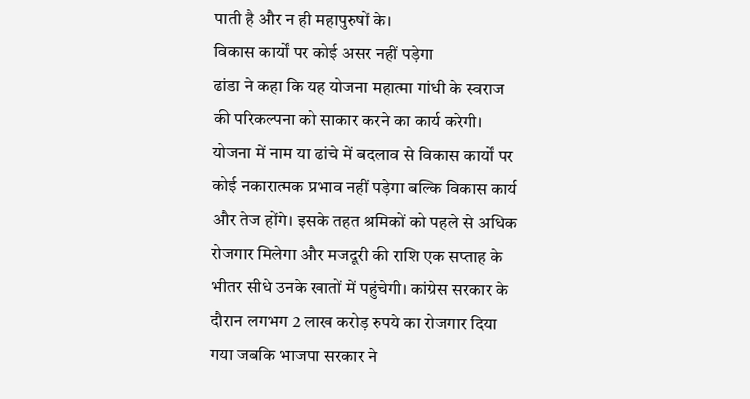पाती है और न ही महापुरुषों के।
विकास कार्यों पर कोई असर नहीं पड़ेगा
ढांडा ने कहा कि यह योजना महात्मा गांधी के स्वराज की परिकल्पना को साकार करने का कार्य करेगी। योजना में नाम या ढांचे में बदलाव से विकास कार्यों पर कोई नकारात्मक प्रभाव नहीं पड़ेगा बल्कि विकास कार्य और तेज होंगे। इसके तहत श्रमिकों को पहले से अधिक रोजगार मिलेगा और मजदूरी की राशि एक सप्ताह के भीतर सीधे उनके खातों में पहुंचेगी। कांग्रेस सरकार के दौरान लगभग 2 लाख करोड़ रुपये का रोजगार दिया गया जबकि भाजपा सरकार ने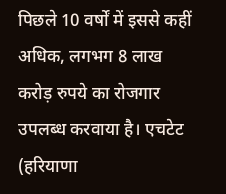पिछले 10 वर्षों में इससे कहीं अधिक, लगभग 8 लाख करोड़ रुपये का रोजगार उपलब्ध करवाया है। एचटेट (हरियाणा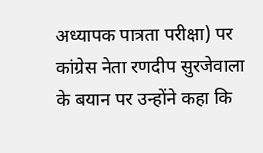अध्यापक पात्रता परीक्षा) पर कांग्रेस नेता रणदीप सुरजेवाला के बयान पर उन्होंने कहा कि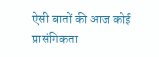ऐसी बातों की आज कोई प्रासंगिकता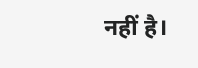नहीं है।